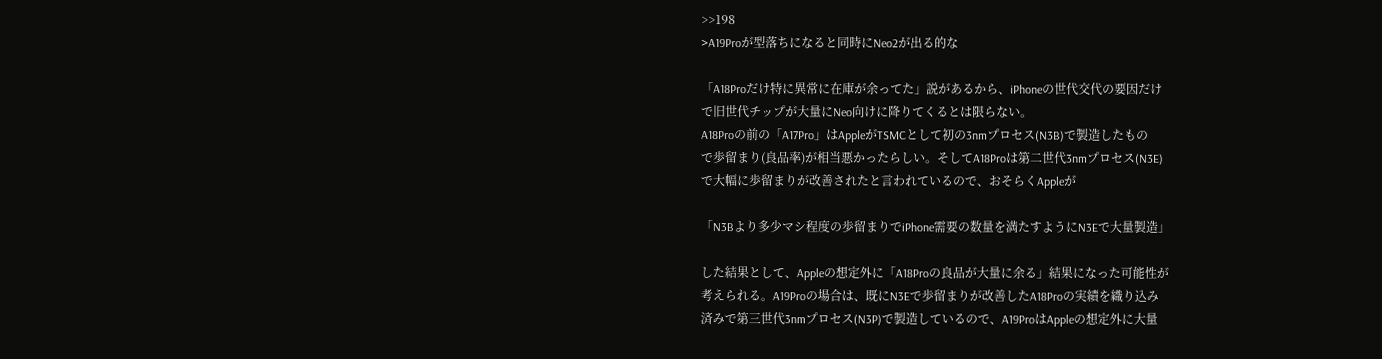>>198
>A19Proが型落ちになると同時にNeo2が出る的な

「A18Proだけ特に異常に在庫が余ってた」説があるから、iPhoneの世代交代の要因だけ
で旧世代チップが大量にNeo向けに降りてくるとは限らない。
A18Proの前の「A17Pro」はAppleがTSMCとして初の3nmプロセス(N3B)で製造したもの
で歩留まり(良品率)が相当悪かったらしい。そしてA18Proは第二世代3nmプロセス(N3E)
で大幅に歩留まりが改善されたと言われているので、おそらくAppleが

「N3Bより多少マシ程度の歩留まりでiPhone需要の数量を満たすようにN3Eで大量製造」

した結果として、Appleの想定外に「A18Proの良品が大量に余る」結果になった可能性が
考えられる。A19Proの場合は、既にN3Eで歩留まりが改善したA18Proの実績を織り込み
済みで第三世代3nmプロセス(N3P)で製造しているので、A19ProはAppleの想定外に大量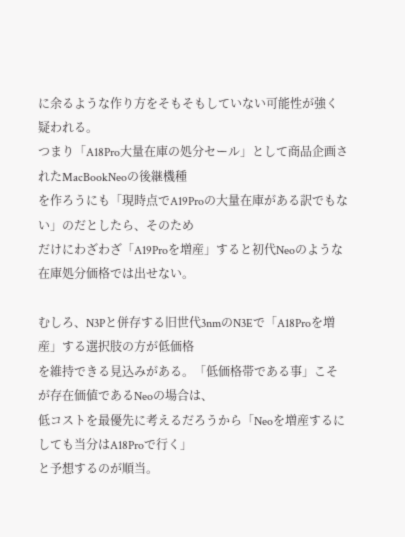に余るような作り方をそもそもしていない可能性が強く疑われる。
つまり「A18Pro大量在庫の処分セール」として商品企画されたMacBookNeoの後継機種
を作ろうにも「現時点でA19Proの大量在庫がある訳でもない」のだとしたら、そのため
だけにわざわざ「A19Proを増産」すると初代Neoのような在庫処分価格では出せない。

むしろ、N3Pと併存する旧世代3nmのN3Eで「A18Proを増産」する選択肢の方が低価格
を維持できる見込みがある。「低価格帯である事」こそが存在価値であるNeoの場合は、
低コストを最優先に考えるだろうから「Neoを増産するにしても当分はA18Proで行く」
と予想するのが順当。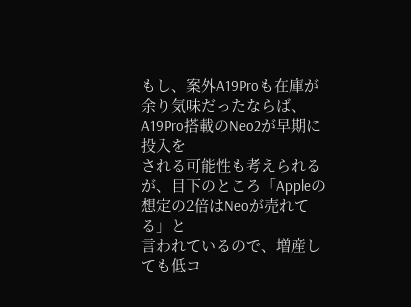もし、案外A19Proも在庫が余り気味だったならば、A19Pro搭載のNeo2が早期に投入を
される可能性も考えられるが、目下のところ「Appleの想定の2倍はNeoが売れてる」と
言われているので、増産しても低コ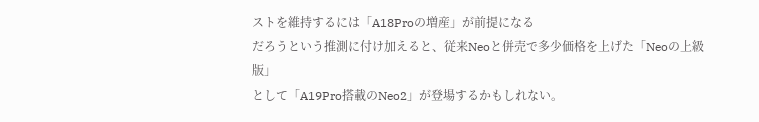ストを維持するには「A18Proの増産」が前提になる
だろうという推測に付け加えると、従来Neoと併売で多少価格を上げた「Neoの上級版」
として「A19Pro搭載のNeo2」が登場するかもしれない。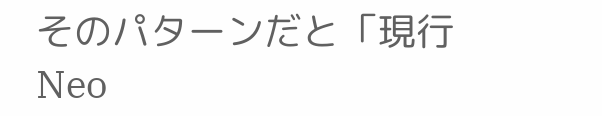そのパターンだと「現行Neo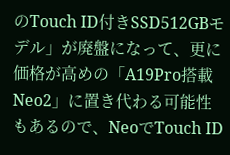のTouch ID付きSSD512GBモデル」が廃盤になって、更に
価格が高めの「A19Pro搭載Neo2」に置き代わる可能性もあるので、NeoでTouch ID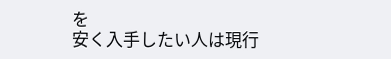を
安く入手したい人は現行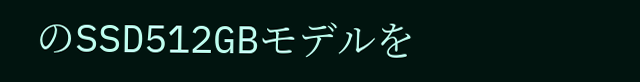のSSD512GBモデルを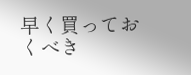早く買っておくべき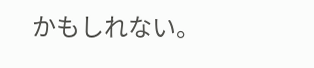かもしれない。